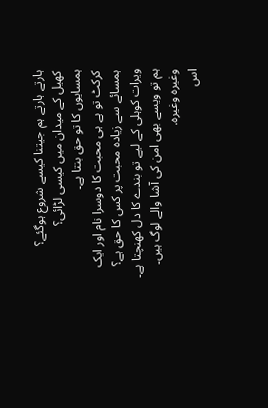ہارتے ہارتے ہم جیتنا کیسے شروع ہوگئے؟
کھیل کے میدان میں کیسی لڑائی؟
ہمسایوں کا تو حق بنتا ہے۔
کرکٹ تو ہے ہی محبت کا دوسرا نام اور ایک ہمسائے سے زیادہ محبت پر کس کا حق ہے؟
ویرات کوہلی کے لیے تو بندے کا دل کھنچتا ہے۔
ہم تو ویسے بھی امن کی آشا والے لوگ ہیں۔
وغیرہ وغیرہ.
اس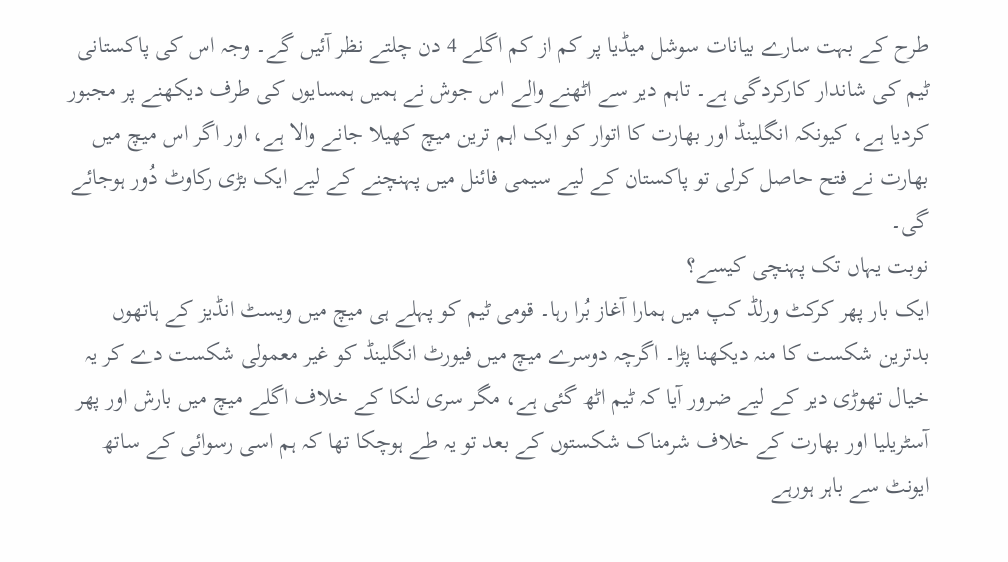طرح کے بہت سارے بیانات سوشل میڈیا پر کم از کم اگلے 4 دن چلتے نظر آئیں گے۔ وجہ اس کی پاکستانی ٹیم کی شاندار کارکردگی ہے۔ تاہم دیر سے اٹھنے والے اس جوش نے ہمیں ہمسایوں کی طرف دیکھنے پر مجبور کردیا ہے، کیونکہ انگلینڈ اور بھارت کا اتوار کو ایک اہم ترین میچ کھیلا جانے والا ہے، اور اگر اس میچ میں بھارت نے فتح حاصل کرلی تو پاکستان کے لیے سیمی فائنل میں پہنچنے کے لیے ایک بڑی رکاوٹ دُور ہوجائے گی۔
نوبت یہاں تک پہنچی کیسے؟
ایک بار پھر کرکٹ ورلڈ کپ میں ہمارا آغاز بُرا رہا۔ قومی ٹیم کو پہلے ہی میچ میں ویسٹ انڈیز کے ہاتھوں بدترین شکست کا منہ دیکھنا پڑا۔ اگرچہ دوسرے میچ میں فیورٹ انگلینڈ کو غیر معمولی شکست دے کر یہ خیال تھوڑی دیر کے لیے ضرور آیا کہ ٹیم اٹھ گئی ہے، مگر سری لنکا کے خلاف اگلے میچ میں بارش اور پھر آسٹریلیا اور بھارت کے خلاف شرمناک شکستوں کے بعد تو یہ طے ہوچکا تھا کہ ہم اسی رسوائی کے ساتھ ایونٹ سے باہر ہورہے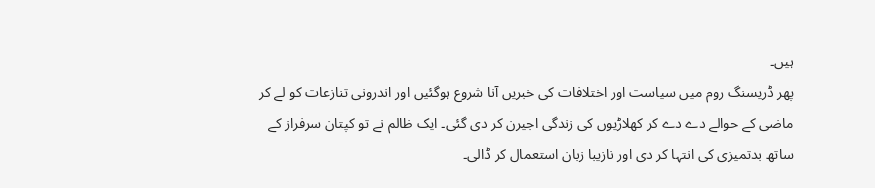ہیں۔
پھر ڈریسنگ روم میں سیاست اور اختلافات کی خبریں آنا شروع ہوگئیں اور اندرونی تنازعات کو لے کر ماضی کے حوالے دے دے کر کھلاڑیوں کی زندگی اجیرن کر دی گئی۔ ایک ظالم نے تو کپتان سرفراز کے ساتھ بدتمیزی کی انتہا کر دی اور نازیبا زبان استعمال کر ڈالی۔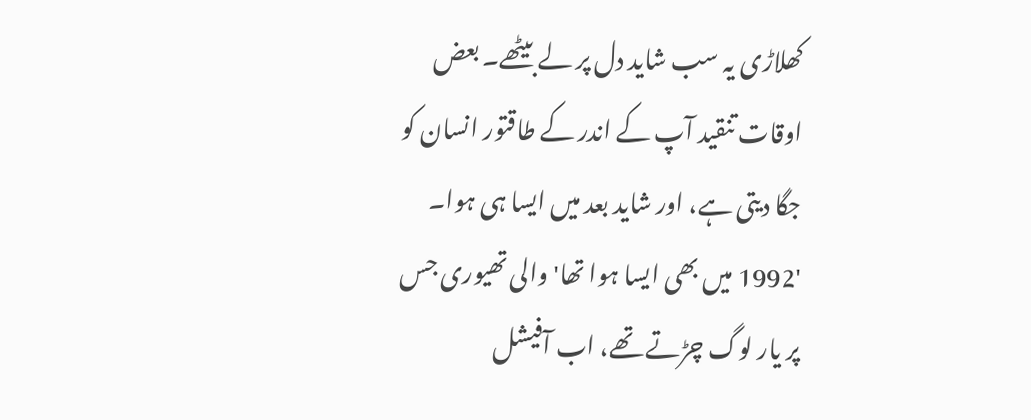کھلاڑی یہ سب شاید دل پر لے بیٹھے۔ بعض اوقات تنقید آپ کے اندر کے طاقتور انسان کو جگا دیتی ہے، اور شاید بعد میں ایسا ہی ہوا۔
'1992 میں بھی ایسا ہوا تھا' والی تھیوری جس پر یار لوگ چڑتے تھے، اب آفیشل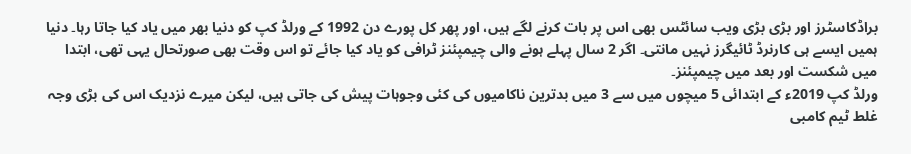براڈکاسٹرز اور بڑی بڑی ویب سائٹس بھی اس پر بات کرنے لگے ہیں، اور پھر کل پورے دن 1992 کے ورلڈ کپ کو دنیا بھر میں یاد کیا جاتا رہا۔ دنیا ہمیں ایسے ہی کارنرڈ ٹائیگرز نہیں مانتی۔ اگر 2 سال پہلے ہونے والی چیمپئنز ٹرافی کو یاد کیا جائے تو اس وقت بھی صورتحال یہی تھی، ابتدا میں شکست اور بعد میں چیمپئنز۔
ورلڈ کپ 2019ء کے ابتدائی 5 میچوں میں سے 3 میں بدترین ناکامیوں کی کئی وجوہات پیش کی جاتی ہیں، لیکن میرے نزدیک اس کی بڑی وجہ غلط ٹیم کامبی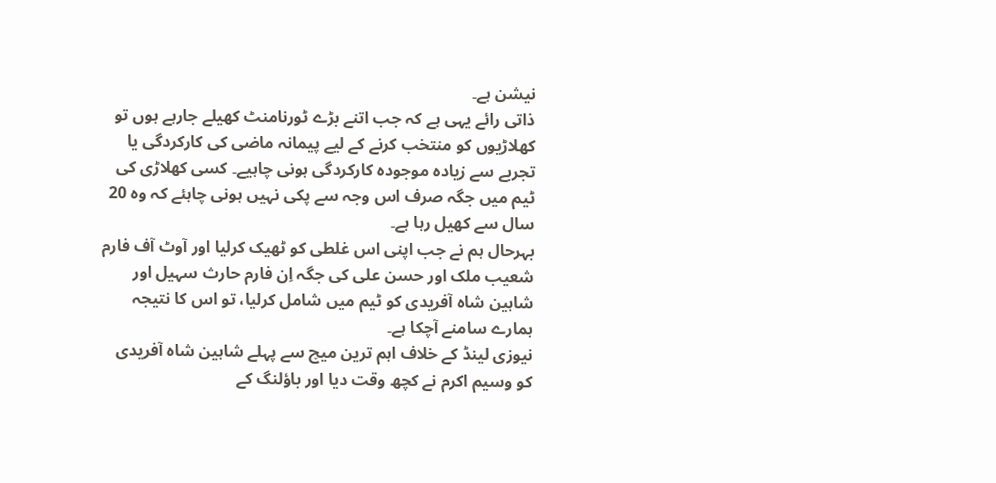نیشن ہے۔
ذاتی رائے یہی ہے کہ جب اتنے بڑے ٹورنامنٹ کھیلے جارہے ہوں تو کھلاڑیوں کو منتخب کرنے کے لیے پیمانہ ماضی کی کارکردگی یا تجربے سے زیادہ موجودہ کارکردگی ہونی چاہیے۔ کسی کھلاڑی کی ٹیم میں جگہ صرف اس وجہ سے پکی نہیں ہونی چاہئے کہ وہ 20 سال سے کھیل رہا ہے۔
بہرحال ہم نے جب اپنی اس غلطی کو ٹھیک کرلیا اور آوٹ آف فارم شعیب ملک اور حسن علی کی جگہ اِن فارم حارث سہیل اور شاہین شاہ آفریدی کو ٹیم میں شامل کرلیا، تو اس کا نتیجہ ہمارے سامنے آچکا ہے۔
نیوزی لینڈ کے خلاف اہم ترین میچ سے پہلے شاہین شاہ آفریدی کو وسیم اکرم نے کچھ وقت دیا اور باؤلنگ کے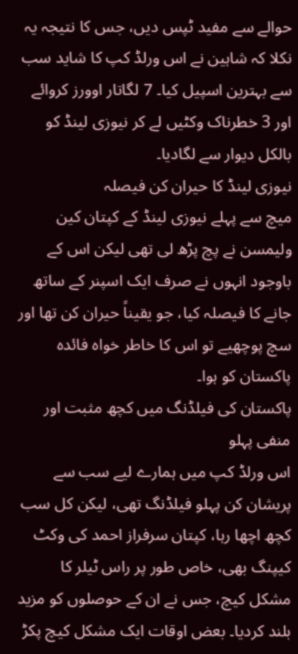حوالے سے مفید ٹپس دیں، جس کا نتیجہ یہ نکلا کہ شاہین نے اس ورلڈ کپ کا شاید سب سے بہترین اسپیل کیا۔ 7 لگاتار اوورز کروائے اور 3 خطرناک وکٹیں لے کر نیوزی لینڈ کو بالکل دیوار سے لگادیا۔
نیوزی لینڈ کا حیران کن فیصلہ
میچ سے پہلے نیوزی لینڈ کے کپتان کین ولیمسن نے پچ پڑھ لی تھی لیکن اس کے باوجود انہوں نے صرف ایک اسپنر کے ساتھ جانے کا فیصلہ کیا، جو یقیناً حیران کن تھا اور سچ پوچھیے تو اس کا خاطر خواہ فائدہ پاکستان کو ہوا۔
پاکستان کی فیلڈنگ میں کچھ مثبت اور منفی پہلو
اس ورلڈ کپ میں ہمارے لیے سب سے پریشان کن پہلو فیلڈنگ تھی، لیکن کل سب کچھ اچھا رہا، کپتان سرفراز احمد کی وکٹ کیپنگ بھی، خاص طور پر راس ٹیلر کا مشکل کیچ، جس نے ان کے حوصلوں کو مزید بلند کردیا۔ بعض اوقات ایک مشکل کیچ پکڑ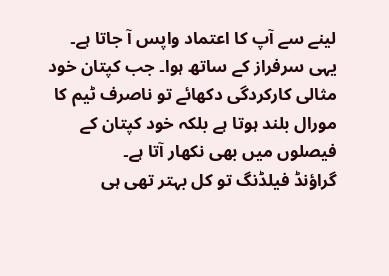لینے سے آپ کا اعتماد واپس آ جاتا ہے۔ یہی سرفراز کے ساتھ ہوا۔ جب کپتان خود مثالی کارکردگی دکھائے تو ناصرف ٹیم کا مورال بلند ہوتا ہے بلکہ خود کپتان کے فیصلوں میں بھی نکھار آتا ہے۔
گراؤنڈ فیلڈنگ تو کل بہتر تھی ہی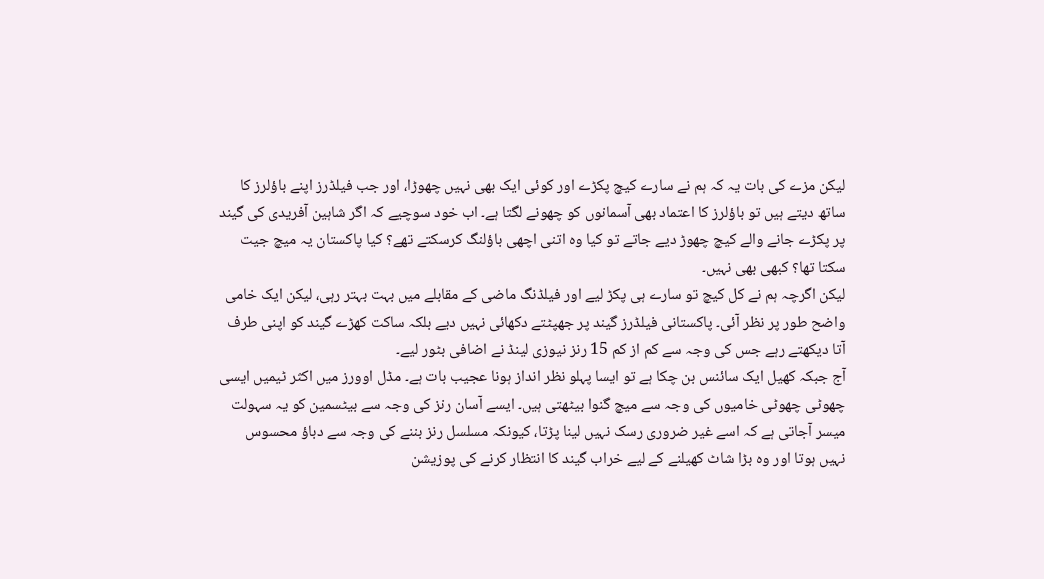لیکن مزے کی بات یہ کہ ہم نے سارے کیچ پکڑے اور کوئی ایک بھی نہیں چھوڑا، اور جب فیلڈرز اپنے باؤلرز کا ساتھ دیتے ہیں تو باؤلرز کا اعتماد بھی آسمانوں کو چھونے لگتا ہے۔ اب خود سوچیے کہ اگر شاہین آفریدی کی گیند پر پکڑے جانے والے کیچ چھوڑ دیے جاتے تو کیا وہ اتنی اچھی باؤلنگ کرسکتے تھے؟ کیا پاکستان یہ میچ جیت سکتا تھا؟ کبھی بھی نہیں۔
لیکن اگرچہ ہم نے کل کیچ تو سارے ہی پکڑ لیے اور فیلڈنگ ماضی کے مقابلے میں بہت بہتر رہی، لیکن ایک خامی واضح طور پر نظر آئی۔ پاکستانی فیلڈرز گیند پر جھپٹتے دکھائی نہیں دیے بلکہ ساکت کھڑے گیند کو اپنی طرف آتا دیکھتے رہے جس کی وجہ سے کم از کم 15 رنز نیوزی لینڈ نے اضافی بٹور لیے۔
آج جبکہ کھیل ایک سائنس بن چکا ہے تو ایسا پہلو نظر انداز ہونا عجیب بات ہے۔ مڈل اوورز میں اکثر ٹیمیں ایسی چھوٹی چھوٹی خامیوں کی وجہ سے میچ گنوا بیٹھتی ہیں۔ ایسے آسان رنز کی وجہ سے بیٹسمین کو یہ سہولت میسر آجاتی ہے کہ اسے غیر ضروری رسک نہیں لینا پڑتا، کیونکہ مسلسل رنز بننے کی وجہ سے دباؤ محسوس نہیں ہوتا اور وہ بڑا شاٹ کھیلنے کے لیے خراب گیند کا انتظار کرنے کی پوزیشن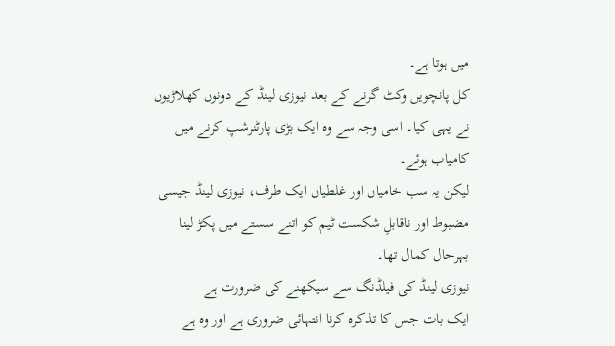میں ہوتا ہے۔
کل پانچویں وکٹ گرنے کے بعد نیوزی لینڈ کے دونوں کھلاڑیوں نے یہی کیا۔ اسی وجہ سے وہ ایک بڑی پارٹنرشپ کرنے میں کامیاب ہوئے۔
لیکن یہ سب خامیاں اور غلطیاں ایک طرف، نیوزی لینڈ جیسی مضبوط اور ناقابلِ شکست ٹیم کو اتنے سستے میں پکڑ لینا بہرحال کمال تھا۔
نیوزی لینڈ کی فیلڈنگ سے سیکھنے کی ضرورت ہے
ایک بات جس کا تذکرہ کرنا انتہائی ضروری ہے اور وہ ہے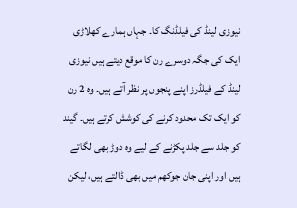نیوزی لینڈ کی فیلڈنگ کا۔ جہاں ہمارے کھلاڑی ایک کی جگہ دوسرے رن کا موقع دیتے ہیں نیوزی لینڈ کے فیلڈرز اپنے پنجوں پر نظر آتے ہیں۔ وہ 2 رن کو ایک تک محدود کرنے کی کوشش کرتے ہیں۔ گیند کو جلد سے جلد پکڑنے کے لیے وہ دوڑ بھی لگاتے ہیں اور اپنی جان جوکھم میں بھی ڈالتے ہیں، لیکن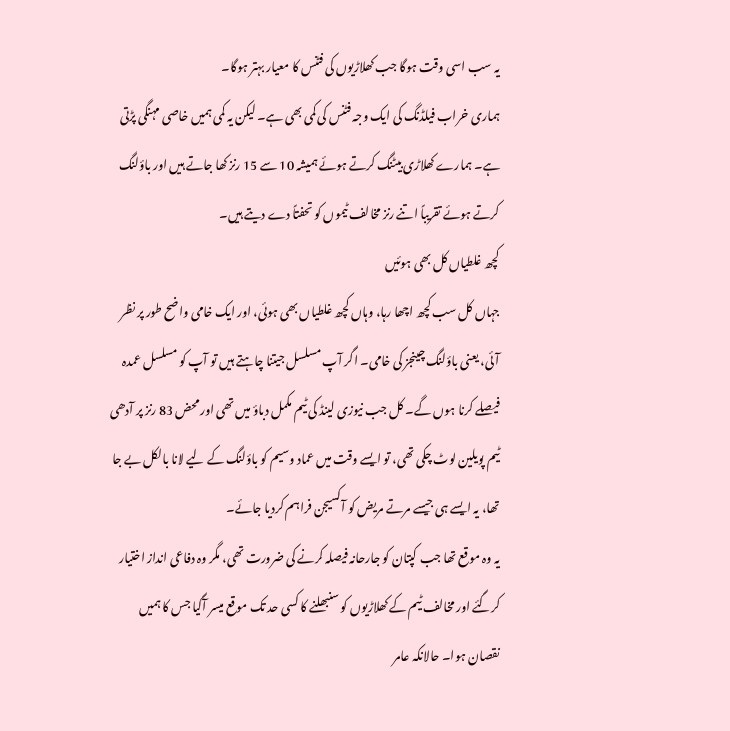یہ سب اسی وقت ہوگا جب کھلاڑیوں کی فٹنس کا معیار بہتر ہوگا۔
ہماری خراب فیلڈنگ کی ایک وجہ فٹنس کی کمی بھی ہے۔ لیکن یہ کمی ہمیں خاصی مہنگی پڑتی ہے۔ ہمارے کھلاڑی بیٹنگ کرتے ہوئے ہمیشہ 10 سے 15 رنز کھا جاتے ہیں اور باؤلنگ کرتے ہوئے تقریباً اتنے رنز مخالف ٹیموں کو تحفتاً دے دیتے ہیں۔
کچھ غلطیاں کل بھی ہوئیں
جہاں کل سب کچھ اچھا رہا، وہاں کچھ غلطیاں بھی ہوئی، اور ایک خامی واضح طور پر نظر آئی، یعنی باؤلنگ چینجز کی خامی۔ اگر آپ مسلسل جیتنا چاہتے ہیں تو آپ کو مسلسل عمدہ فیصلے کرنا ہوں گے۔ کل جب نیوزی لینڈ کی ٹیم مکمل دباؤ میں تھی اور محض 83 رنز پر آدھی ٹیم پویلین لوٹ چکی تھی، تو ایسے وقت میں عماد وسیم کو باؤلنگ کے لیے لانا بالکل بے جا تھا، یہ ایسے ہی جیسے مرتے مریض کو آکسیجن فراہم کردیا جائے۔
یہ وہ موقع تھا جب کپتان کو جارحانہ فیصلہ کرنے کی ضرورت تھی، مگر وہ دفاعی انداز اختیار کرگئے اور مخالف ٹیم کے کھلاڑیوں کو سنبھلنے کا کسی حد تک موقع میسر آگیا جس کا ہمیں نقصان ہوا۔ حالانکہ عامر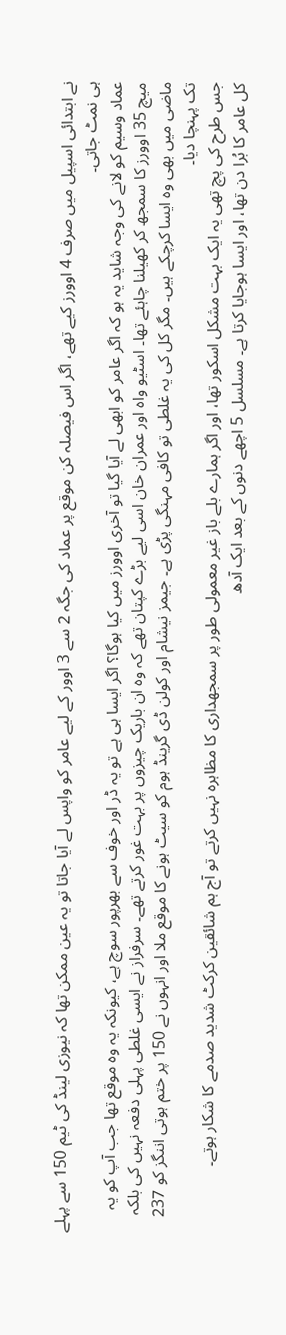نے ابتدائی اسپیل میں صرف 4 اوورز کیے تھے، اگر اس فیصلہ کن موقع پر عماد کی جگہ 2 سے 3 اوور کے لیے عامر کو واپس لے آیا جاتا تو یہ عین ممکن تھا کہ نیوزی لینڈ کی ٹیم 150 سے پہلے ہی نمٹ جاتی۔
عماد وسیم کو لانے کی وجہ شاید یہ ہو کہ اگر عامر کو ابھی لے آیا گیا تو آخری اوورز میں کیا ہوگا؟ اگر ایسا ہی ہے تو یہ ڈر اور خوف سے بھرپور سوچ ہے، کیونکہ یہ وہ موقع تھا جب آپ کو یہ میچ 35 اوورز کا سمجھ کر کھیلنا چاہئے تھا۔ اسٹیو واہ اور عمران خان اسی لیے بڑے کپتان تھے کہ وہ ان باریک چیزوں پر بہت غور کرتے تھے۔ سرفراز نے ایسی غلطی پہلی دفعہ نہیں کی بلکہ ماضی میں بھی وہ ایسا کرچکے ہیں۔ مگر کل کی یہ غلطی تو کافی مہنگی پڑی ہے۔ جیمز نیشام اور کولن ڈی گرینڈ ہوم کو سیٹ ہونے کا موقع ملا اور انہوں نے 150 پر ختم ہوتی اننگز کو 237 تک پہنچا دیا۔
جس طرح کی پچ تھی یہ ایک بہت مشکل اسکور تھا، اور اگر ہمارے بلے باز غیر معمولی طور پر سمجھداری کا مظاہرہ نہیں کرتے تو آج ہم شائقین کرکٹ شدید صدمے کا شکار ہوتے۔
کل عامر کا بُرا دن تھا، اور ایسا ہوجایا کرتا ہے۔ مسلسل 5 اچھے دنوں کے بعد ایک آدھ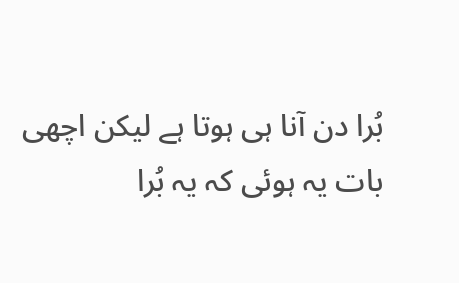بُرا دن آنا ہی ہوتا ہے لیکن اچھی بات یہ ہوئی کہ یہ بُرا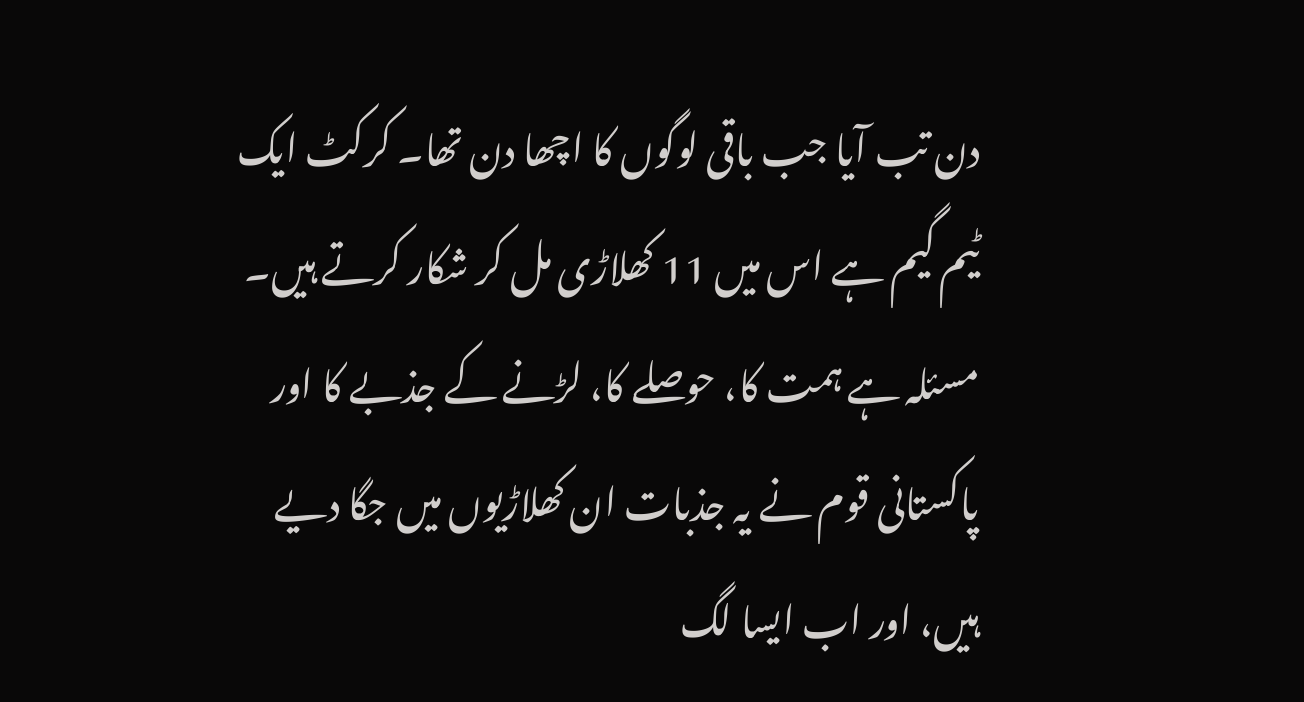دن تب آیا جب باقی لوگوں کا اچھا دن تھا۔ کرکٹ ایک ٹیم گیم ہے اس میں 11 کھلاڑی مل کر شکار کرتے ہیں۔ مسئلہ ہے ہمت کا، حوصلے کا، لڑنے کے جذبے کا اور پاکستانی قوم نے یہ جذبات ان کھلاڑیوں میں جگا دیے ہیں، اور اب ایسا لگ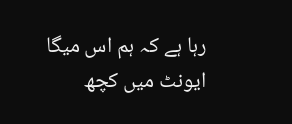رہا ہے کہ ہم اس میگا ایونٹ میں کچھ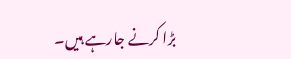بڑا کرنے جارہے ہیں۔